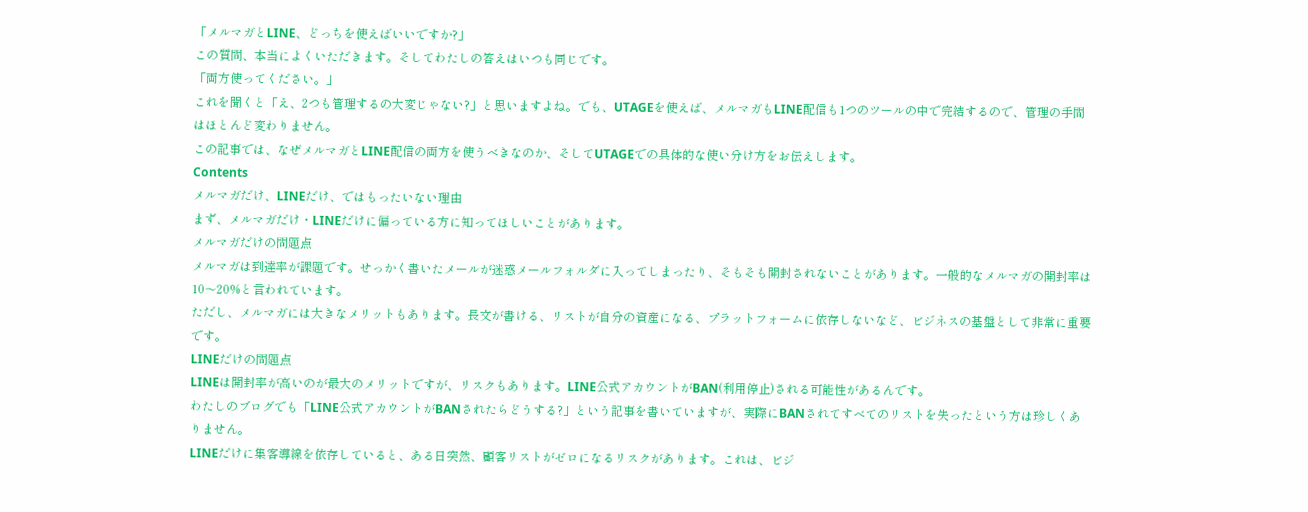「メルマガとLINE、どっちを使えばいいですか?」
この質問、本当によくいただきます。そしてわたしの答えはいつも同じです。
「両方使ってください。」
これを聞くと「え、2つも管理するの大変じゃない?」と思いますよね。でも、UTAGEを使えば、メルマガもLINE配信も1つのツールの中で完結するので、管理の手間はほとんど変わりません。
この記事では、なぜメルマガとLINE配信の両方を使うべきなのか、そしてUTAGEでの具体的な使い分け方をお伝えします。
Contents
メルマガだけ、LINEだけ、ではもったいない理由
まず、メルマガだけ・LINEだけに偏っている方に知ってほしいことがあります。
メルマガだけの問題点
メルマガは到達率が課題です。せっかく書いたメールが迷惑メールフォルダに入ってしまったり、そもそも開封されないことがあります。一般的なメルマガの開封率は10〜20%と言われています。
ただし、メルマガには大きなメリットもあります。長文が書ける、リストが自分の資産になる、プラットフォームに依存しないなど、ビジネスの基盤として非常に重要です。
LINEだけの問題点
LINEは開封率が高いのが最大のメリットですが、リスクもあります。LINE公式アカウントがBAN(利用停止)される可能性があるんです。
わたしのブログでも「LINE公式アカウントがBANされたらどうする?」という記事を書いていますが、実際にBANされてすべてのリストを失ったという方は珍しくありません。
LINEだけに集客導線を依存していると、ある日突然、顧客リストがゼロになるリスクがあります。これは、ビジ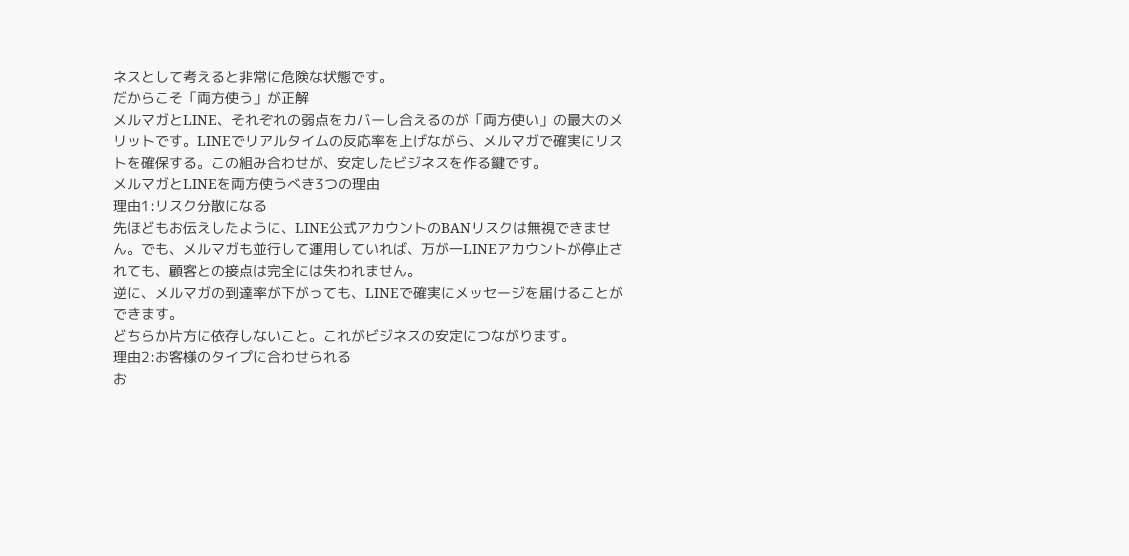ネスとして考えると非常に危険な状態です。
だからこそ「両方使う」が正解
メルマガとLINE、それぞれの弱点をカバーし合えるのが「両方使い」の最大のメリットです。LINEでリアルタイムの反応率を上げながら、メルマガで確実にリストを確保する。この組み合わせが、安定したビジネスを作る鍵です。
メルマガとLINEを両方使うべき3つの理由
理由1:リスク分散になる
先ほどもお伝えしたように、LINE公式アカウントのBANリスクは無視できません。でも、メルマガも並行して運用していれば、万が一LINEアカウントが停止されても、顧客との接点は完全には失われません。
逆に、メルマガの到達率が下がっても、LINEで確実にメッセージを届けることができます。
どちらか片方に依存しないこと。これがビジネスの安定につながります。
理由2:お客様のタイプに合わせられる
お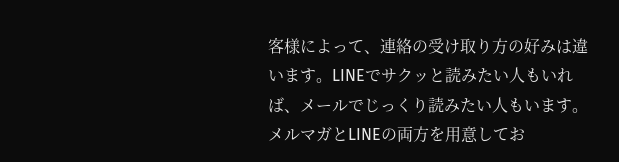客様によって、連絡の受け取り方の好みは違います。LINEでサクッと読みたい人もいれば、メールでじっくり読みたい人もいます。
メルマガとLINEの両方を用意してお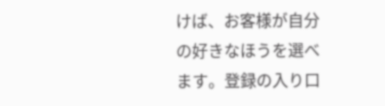けば、お客様が自分の好きなほうを選べます。登録の入り口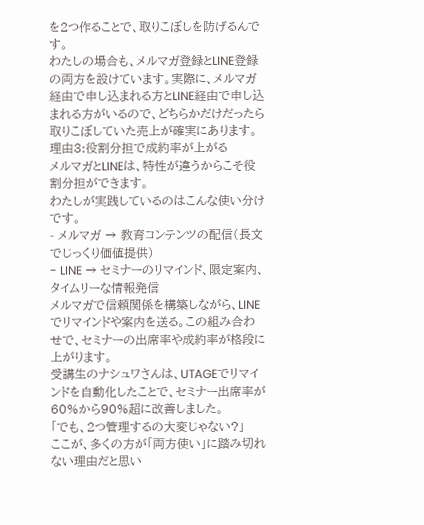を2つ作ることで、取りこぼしを防げるんです。
わたしの場合も、メルマガ登録とLINE登録の両方を設けています。実際に、メルマガ経由で申し込まれる方とLINE経由で申し込まれる方がいるので、どちらかだけだったら取りこぼしていた売上が確実にあります。
理由3:役割分担で成約率が上がる
メルマガとLINEは、特性が違うからこそ役割分担ができます。
わたしが実践しているのはこんな使い分けです。
- メルマガ → 教育コンテンツの配信(長文でじっくり価値提供)
- LINE → セミナーのリマインド、限定案内、タイムリーな情報発信
メルマガで信頼関係を構築しながら、LINEでリマインドや案内を送る。この組み合わせで、セミナーの出席率や成約率が格段に上がります。
受講生のナシュワさんは、UTAGEでリマインドを自動化したことで、セミナー出席率が60%から90%超に改善しました。
「でも、2つ管理するの大変じゃない?」
ここが、多くの方が「両方使い」に踏み切れない理由だと思い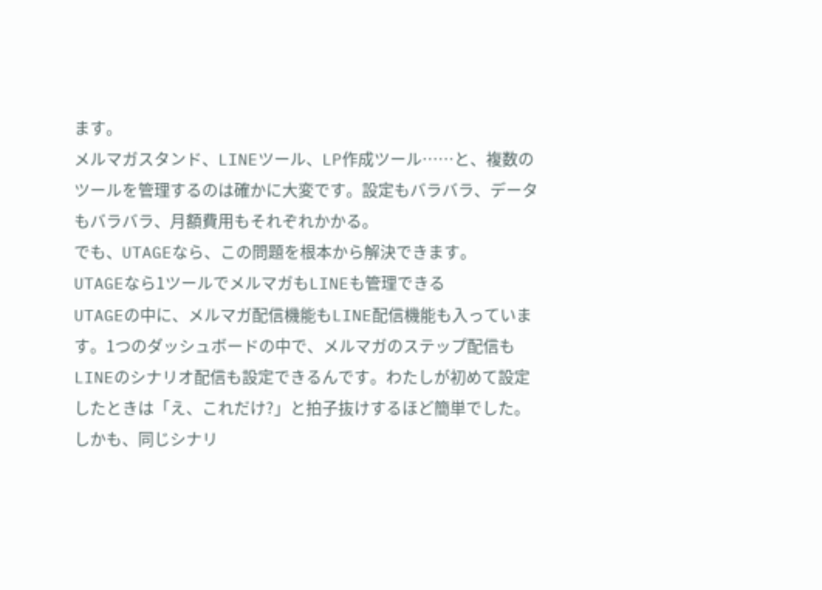ます。
メルマガスタンド、LINEツール、LP作成ツール……と、複数のツールを管理するのは確かに大変です。設定もバラバラ、データもバラバラ、月額費用もそれぞれかかる。
でも、UTAGEなら、この問題を根本から解決できます。
UTAGEなら1ツールでメルマガもLINEも管理できる
UTAGEの中に、メルマガ配信機能もLINE配信機能も入っています。1つのダッシュボードの中で、メルマガのステップ配信もLINEのシナリオ配信も設定できるんです。わたしが初めて設定したときは「え、これだけ?」と拍子抜けするほど簡単でした。
しかも、同じシナリ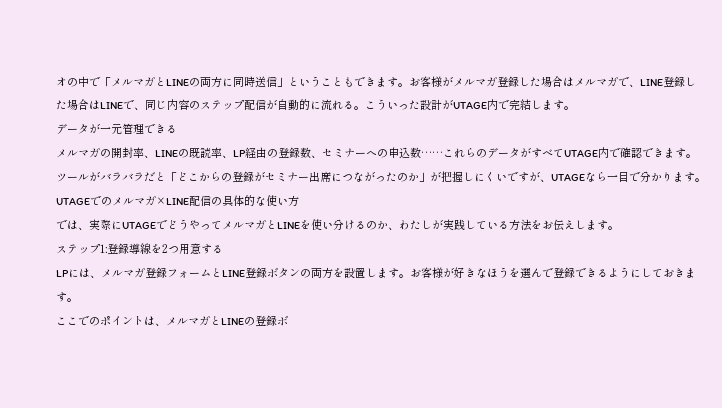オの中で「メルマガとLINEの両方に同時送信」ということもできます。お客様がメルマガ登録した場合はメルマガで、LINE登録した場合はLINEで、同じ内容のステップ配信が自動的に流れる。こういった設計がUTAGE内で完結します。
データが一元管理できる
メルマガの開封率、LINEの既読率、LP経由の登録数、セミナーへの申込数……これらのデータがすべてUTAGE内で確認できます。
ツールがバラバラだと「どこからの登録がセミナー出席につながったのか」が把握しにくいですが、UTAGEなら一目で分かります。
UTAGEでのメルマガ×LINE配信の具体的な使い方
では、実際にUTAGEでどうやってメルマガとLINEを使い分けるのか、わたしが実践している方法をお伝えします。
ステップ1:登録導線を2つ用意する
LPには、メルマガ登録フォームとLINE登録ボタンの両方を設置します。お客様が好きなほうを選んで登録できるようにしておきます。
ここでのポイントは、メルマガとLINEの登録ボ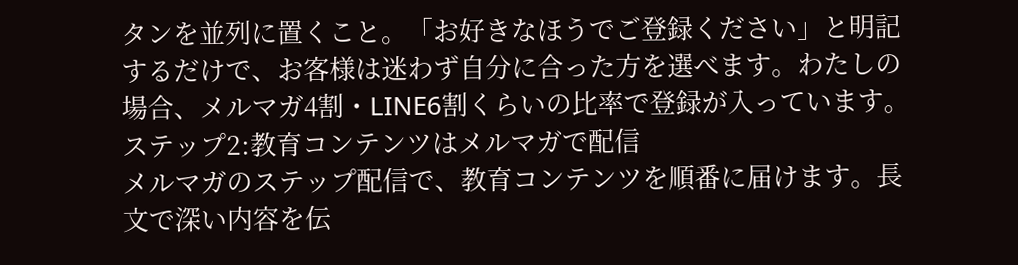タンを並列に置くこと。「お好きなほうでご登録ください」と明記するだけで、お客様は迷わず自分に合った方を選べます。わたしの場合、メルマガ4割・LINE6割くらいの比率で登録が入っています。
ステップ2:教育コンテンツはメルマガで配信
メルマガのステップ配信で、教育コンテンツを順番に届けます。長文で深い内容を伝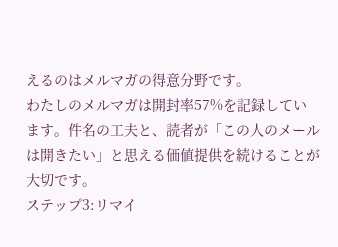えるのはメルマガの得意分野です。
わたしのメルマガは開封率57%を記録しています。件名の工夫と、読者が「この人のメールは開きたい」と思える価値提供を続けることが大切です。
ステップ3:リマイ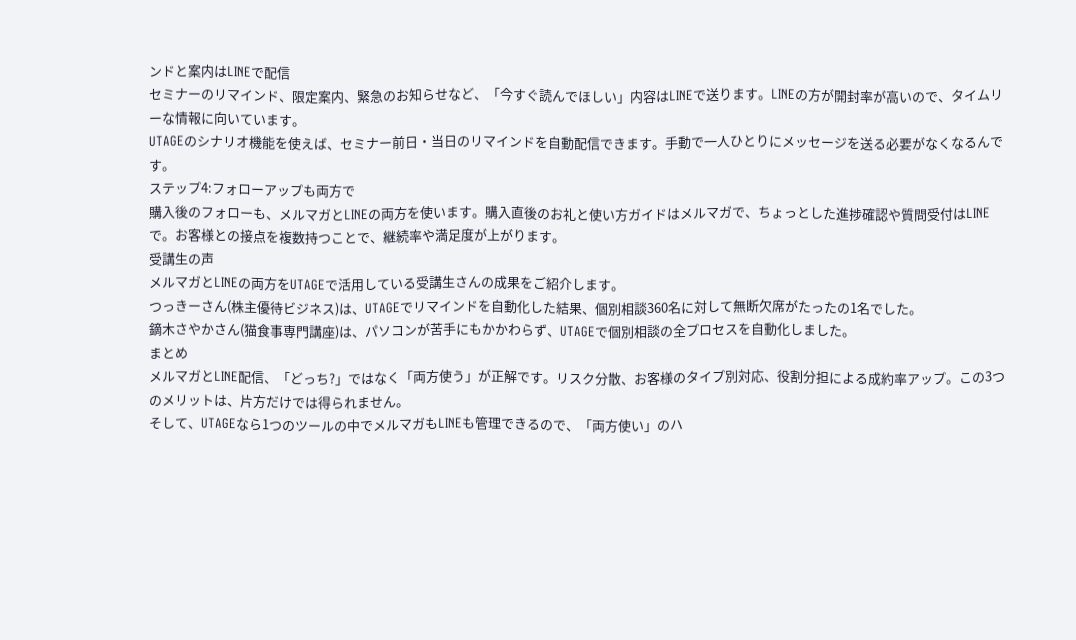ンドと案内はLINEで配信
セミナーのリマインド、限定案内、緊急のお知らせなど、「今すぐ読んでほしい」内容はLINEで送ります。LINEの方が開封率が高いので、タイムリーな情報に向いています。
UTAGEのシナリオ機能を使えば、セミナー前日・当日のリマインドを自動配信できます。手動で一人ひとりにメッセージを送る必要がなくなるんです。
ステップ4:フォローアップも両方で
購入後のフォローも、メルマガとLINEの両方を使います。購入直後のお礼と使い方ガイドはメルマガで、ちょっとした進捗確認や質問受付はLINEで。お客様との接点を複数持つことで、継続率や満足度が上がります。
受講生の声
メルマガとLINEの両方をUTAGEで活用している受講生さんの成果をご紹介します。
つっきーさん(株主優待ビジネス)は、UTAGEでリマインドを自動化した結果、個別相談360名に対して無断欠席がたったの1名でした。
鏑木さやかさん(猫食事専門講座)は、パソコンが苦手にもかかわらず、UTAGEで個別相談の全プロセスを自動化しました。
まとめ
メルマガとLINE配信、「どっち?」ではなく「両方使う」が正解です。リスク分散、お客様のタイプ別対応、役割分担による成約率アップ。この3つのメリットは、片方だけでは得られません。
そして、UTAGEなら1つのツールの中でメルマガもLINEも管理できるので、「両方使い」のハ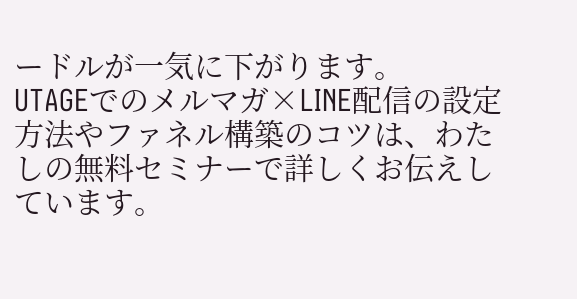ードルが一気に下がります。
UTAGEでのメルマガ×LINE配信の設定方法やファネル構築のコツは、わたしの無料セミナーで詳しくお伝えしています。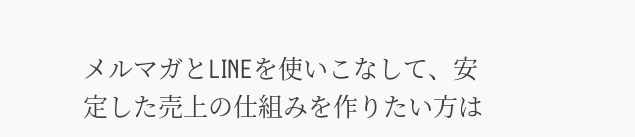メルマガとLINEを使いこなして、安定した売上の仕組みを作りたい方は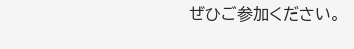ぜひご参加ください。